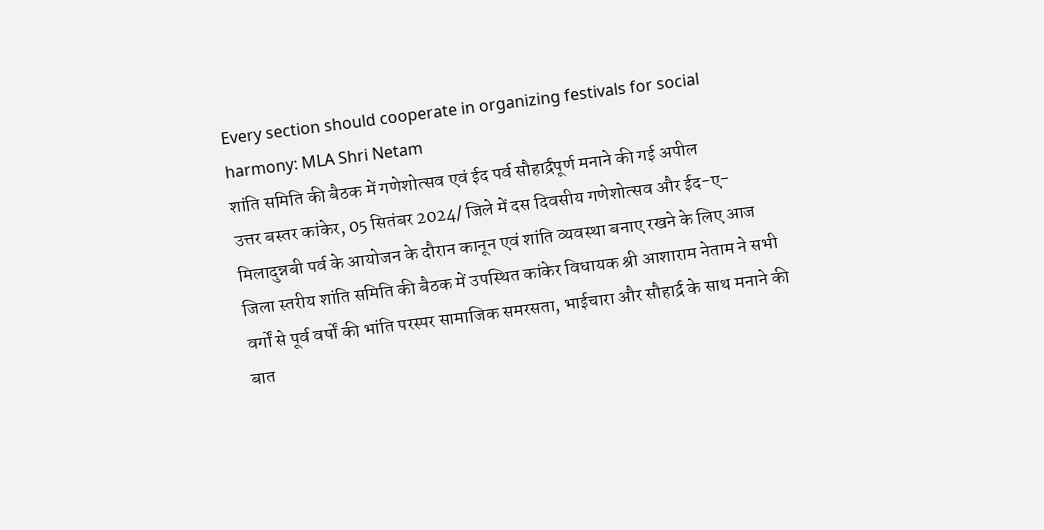Every section should cooperate in organizing festivals for social harmony: MLA Shri Netam
शांति समिति की बैठक में गणेशोत्सव एवं ईद पर्व सौहार्द्रपूर्ण मनाने की गई अपील
उत्तर बस्तर कांकेर, 05 सितंबर 2024/ जिले में दस दिवसीय गणेशोत्सव और ईद-ए-मिलादुन्नबी पर्व के आयोजन के दौरान कानून एवं शांति व्यवस्था बनाए रखने के लिए आज जिला स्तरीय शांति समिति की बैठक में उपस्थित कांकेर विधायक श्री आशाराम नेताम ने सभी वर्गों से पूर्व वर्षों की भांति परस्पर सामाजिक समरसता, भाईचारा और सौहार्द्र के साथ मनाने की बात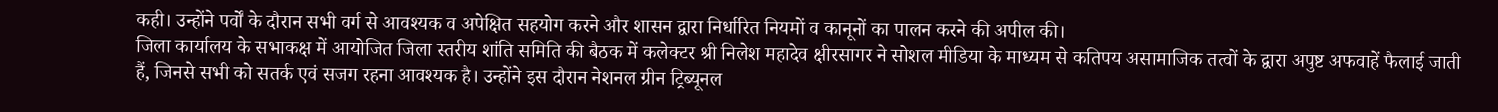कही। उन्होंने पर्वों के दौरान सभी वर्ग से आवश्यक व अपेक्षित सहयोग करने और शासन द्वारा निर्धारित नियमों व कानूनों का पालन करने की अपील की।
जिला कार्यालय के सभाकक्ष में आयोजित जिला स्तरीय शांति समिति की बैठक में कलेक्टर श्री निलेश महादेव क्षीरसागर ने सोशल मीडिया के माध्यम से कतिपय असामाजिक तत्वों के द्वारा अपुष्ट अफवाहें फैलाई जाती हैं, जिनसे सभी को सतर्क एवं सजग रहना आवश्यक है। उन्होंने इस दौरान नेशनल ग्रीन ट्रिब्यूनल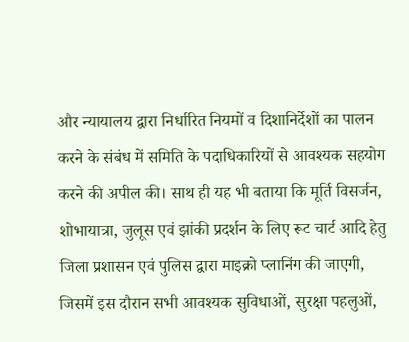और न्यायालय द्वारा निर्धारित नियमों व दिशानिर्देशों का पालन करने के संबंध में समिति के पदाधिकारियों से आवश्यक सहयोग करने की अपील की। साथ ही यह भी बताया कि मूर्ति विसर्जन, शोभायात्रा, जुलूस एवं झांकी प्रदर्शन के लिए रूट चार्ट आदि हेतु जिला प्रशासन एवं पुलिस द्वारा माइक्रो प्लानिंग की जाएगी, जिसमें इस दौरान सभी आवश्यक सुविधाओं, सुरक्षा पहलुओं,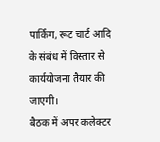पार्किंग, रूट चार्ट आदि के संबंध में विस्तार से कार्ययोजना तैयार की जाएगी।
बैठक में अपर कलेक्टर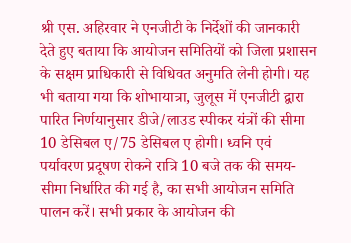श्री एस. अहिरवार ने एनजीटी के निर्देशों की जानकारी देते हुए बताया कि आयोजन समितियों को जिला प्रशासन के सक्षम प्राधिकारी से विधिवत अनुमति लेनी होगी। यह भी बताया गया कि शोभायात्रा, जुलूस में एनजीटी द्वारा पारित निर्णयानुसार डीजे/लाउड स्पीकर यंत्रों की सीमा 10 डेसिबल ए/75 डेसिबल ए होगी। ध्वनि एवं पर्यावरण प्रदूषण रोकने रात्रि 10 बजे तक की समय-सीमा निर्धारित की गई है, का सभी आयोजन समिति पालन करें। सभी प्रकार के आयोजन की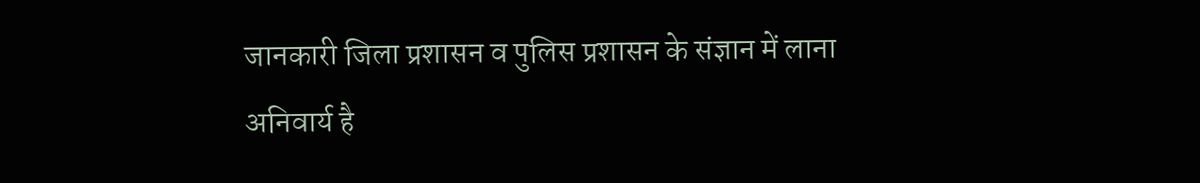जानकारी जिला प्रशासन व पुलिस प्रशासन के संज्ञान में लाना अनिवार्य है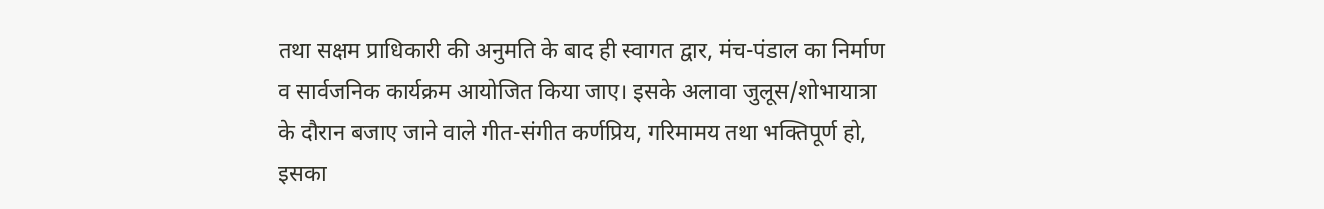तथा सक्षम प्राधिकारी की अनुमति के बाद ही स्वागत द्वार, मंच-पंडाल का निर्माण व सार्वजनिक कार्यक्रम आयोजित किया जाए। इसके अलावा जुलूस/शोभायात्रा के दौरान बजाए जाने वाले गीत-संगीत कर्णप्रिय, गरिमामय तथा भक्तिपूर्ण हो, इसका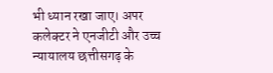भी ध्यान रखा जाए। अपर कलेक्टर ने एनजीटी और उच्च न्यायालय छत्तीसगढ़ के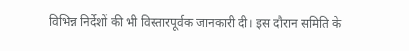विभिन्न निर्देशों की भी विस्तारपूर्वक जानकारी दी। इस दौरान समिति के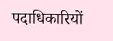पदाधिकारियों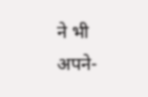ने भी अपने-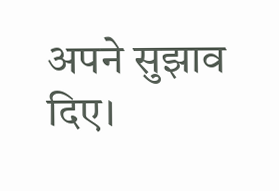अपने सुझाव दिए।